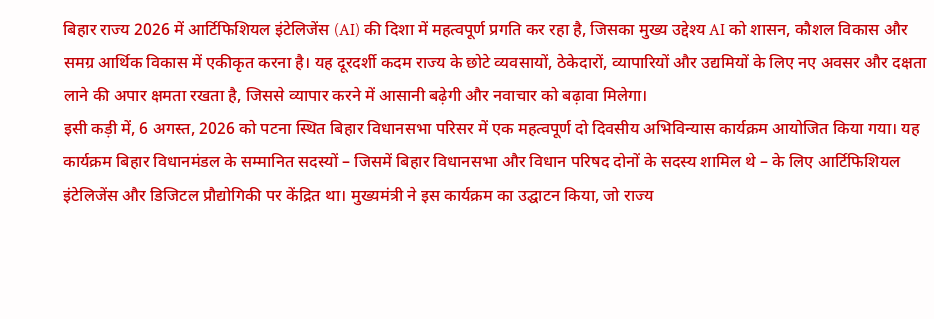बिहार राज्य 2026 में आर्टिफिशियल इंटेलिजेंस (AI) की दिशा में महत्वपूर्ण प्रगति कर रहा है, जिसका मुख्य उद्देश्य AI को शासन, कौशल विकास और समग्र आर्थिक विकास में एकीकृत करना है। यह दूरदर्शी कदम राज्य के छोटे व्यवसायों, ठेकेदारों, व्यापारियों और उद्यमियों के लिए नए अवसर और दक्षता लाने की अपार क्षमता रखता है, जिससे व्यापार करने में आसानी बढ़ेगी और नवाचार को बढ़ावा मिलेगा।
इसी कड़ी में, 6 अगस्त, 2026 को पटना स्थित बिहार विधानसभा परिसर में एक महत्वपूर्ण दो दिवसीय अभिविन्यास कार्यक्रम आयोजित किया गया। यह कार्यक्रम बिहार विधानमंडल के सम्मानित सदस्यों – जिसमें बिहार विधानसभा और विधान परिषद दोनों के सदस्य शामिल थे – के लिए आर्टिफिशियल इंटेलिजेंस और डिजिटल प्रौद्योगिकी पर केंद्रित था। मुख्यमंत्री ने इस कार्यक्रम का उद्घाटन किया, जो राज्य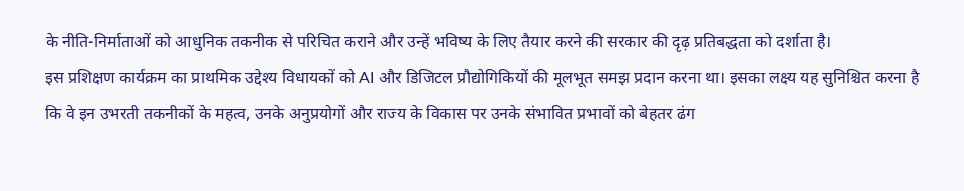के नीति-निर्माताओं को आधुनिक तकनीक से परिचित कराने और उन्हें भविष्य के लिए तैयार करने की सरकार की दृढ़ प्रतिबद्धता को दर्शाता है।
इस प्रशिक्षण कार्यक्रम का प्राथमिक उद्देश्य विधायकों को AI और डिजिटल प्रौद्योगिकियों की मूलभूत समझ प्रदान करना था। इसका लक्ष्य यह सुनिश्चित करना है कि वे इन उभरती तकनीकों के महत्व, उनके अनुप्रयोगों और राज्य के विकास पर उनके संभावित प्रभावों को बेहतर ढंग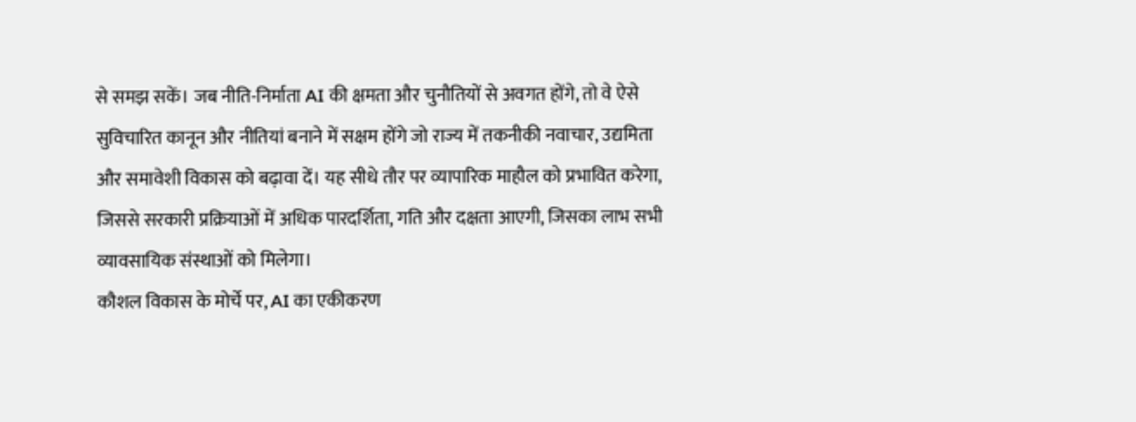से समझ सकें। जब नीति-निर्माता AI की क्षमता और चुनौतियों से अवगत होंगे, तो वे ऐसे सुविचारित कानून और नीतियां बनाने में सक्षम होंगे जो राज्य में तकनीकी नवाचार, उद्यमिता और समावेशी विकास को बढ़ावा दें। यह सीधे तौर पर व्यापारिक माहौल को प्रभावित करेगा, जिससे सरकारी प्रक्रियाओं में अधिक पारदर्शिता, गति और दक्षता आएगी, जिसका लाभ सभी व्यावसायिक संस्थाओं को मिलेगा।
कौशल विकास के मोर्चे पर, AI का एकीकरण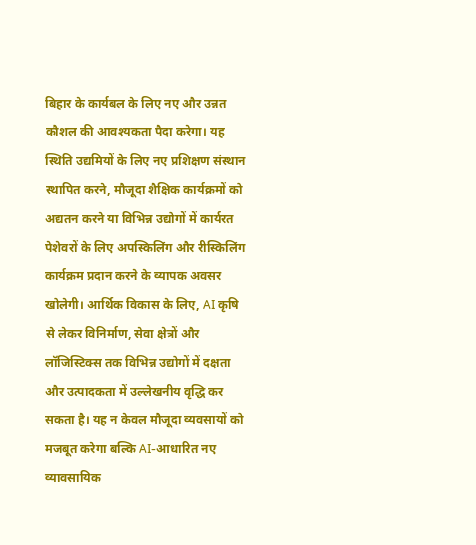बिहार के कार्यबल के लिए नए और उन्नत कौशल की आवश्यकता पैदा करेगा। यह स्थिति उद्यमियों के लिए नए प्रशिक्षण संस्थान स्थापित करने, मौजूदा शैक्षिक कार्यक्रमों को अद्यतन करने या विभिन्न उद्योगों में कार्यरत पेशेवरों के लिए अपस्किलिंग और रीस्किलिंग कार्यक्रम प्रदान करने के व्यापक अवसर खोलेगी। आर्थिक विकास के लिए, AI कृषि से लेकर विनिर्माण, सेवा क्षेत्रों और लॉजिस्टिक्स तक विभिन्न उद्योगों में दक्षता और उत्पादकता में उल्लेखनीय वृद्धि कर सकता है। यह न केवल मौजूदा व्यवसायों को मजबूत करेगा बल्कि AI-आधारित नए व्यावसायिक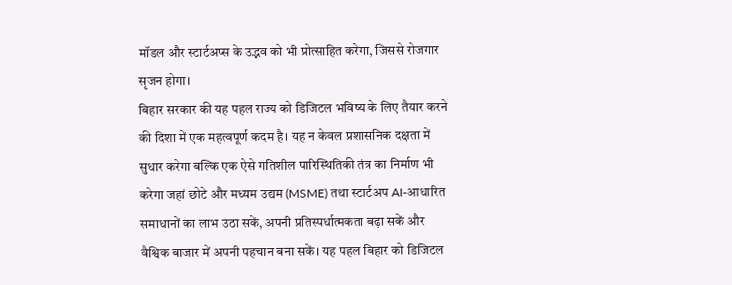मॉडल और स्टार्टअप्स के उद्भव को भी प्रोत्साहित करेगा, जिससे रोजगार सृजन होगा।
बिहार सरकार की यह पहल राज्य को डिजिटल भविष्य के लिए तैयार करने की दिशा में एक महत्वपूर्ण कदम है। यह न केवल प्रशासनिक दक्षता में सुधार करेगा बल्कि एक ऐसे गतिशील पारिस्थितिकी तंत्र का निर्माण भी करेगा जहां छोटे और मध्यम उद्यम (MSME) तथा स्टार्टअप AI-आधारित समाधानों का लाभ उठा सकें, अपनी प्रतिस्पर्धात्मकता बढ़ा सकें और वैश्विक बाजार में अपनी पहचान बना सकें। यह पहल बिहार को डिजिटल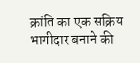क्रांति का एक सक्रिय भागीदार बनाने की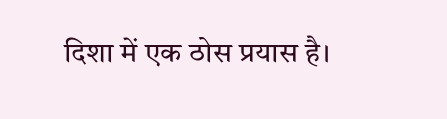दिशा में एक ठोस प्रयास है।